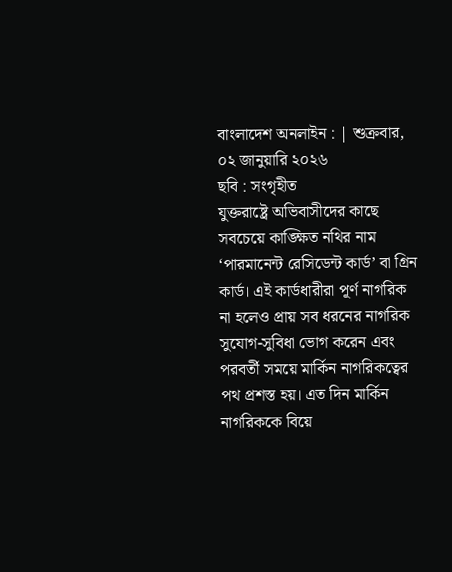বাংলাদেশ অনলাইন : | শুক্রবার, ০২ জানুয়ারি ২০২৬
ছবি : সংগৃহীত
যুক্তরাষ্ট্রে অভিবাসীদের কাছে সবচেয়ে কাঙ্ক্ষিত নথির নাম ‘পারমানেন্ট রেসিডেন্ট কার্ড’ বা গ্রিন কার্ড। এই কার্ডধারীরা পূর্ণ নাগরিক না হলেও প্রায় সব ধরনের নাগরিক সুযোগ-সুবিধা ভোগ করেন এবং পরবর্তী সময়ে মার্কিন নাগরিকত্বের পথ প্রশস্ত হয়। এত দিন মার্কিন নাগরিককে বিয়ে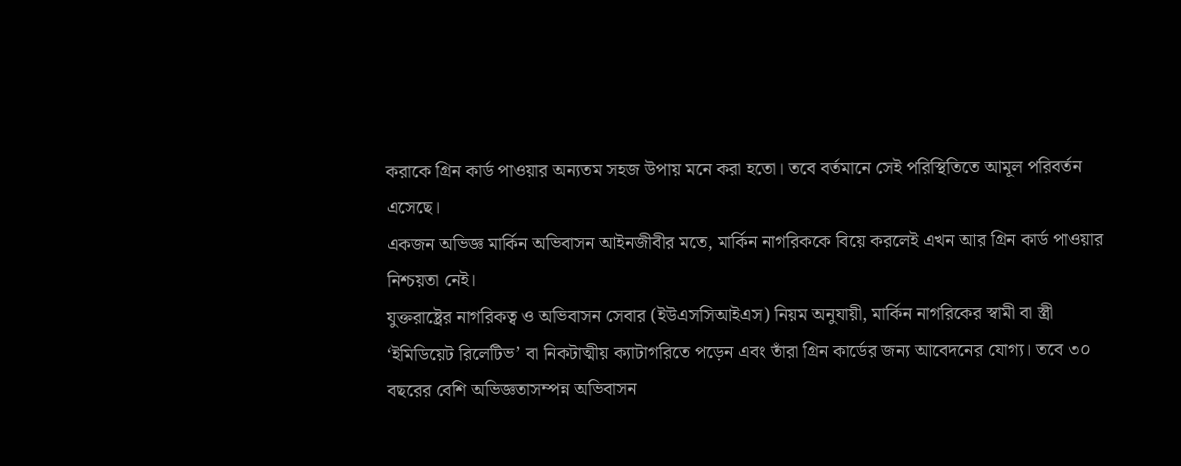করাকে গ্রিন কার্ড পাওয়ার অন্যতম সহজ উপায় মনে করা হতো। তবে বর্তমানে সেই পরিস্থিতিতে আমূল পরিবর্তন এসেছে।
একজন অভিজ্ঞ মার্কিন অভিবাসন আইনজীবীর মতে, মার্কিন নাগরিককে বিয়ে করলেই এখন আর গ্রিন কার্ড পাওয়ার নিশ্চয়তা নেই।
যুক্তরাষ্ট্রের নাগরিকত্ব ও অভিবাসন সেবার (ইউএসসিআইএস) নিয়ম অনুযায়ী, মার্কিন নাগরিকের স্বামী বা স্ত্রী ‘ইমিডিয়েট রিলেটিভ’ বা নিকটাত্মীয় ক্যাটাগরিতে পড়েন এবং তাঁরা গ্রিন কার্ডের জন্য আবেদনের যোগ্য। তবে ৩০ বছরের বেশি অভিজ্ঞতাসম্পন্ন অভিবাসন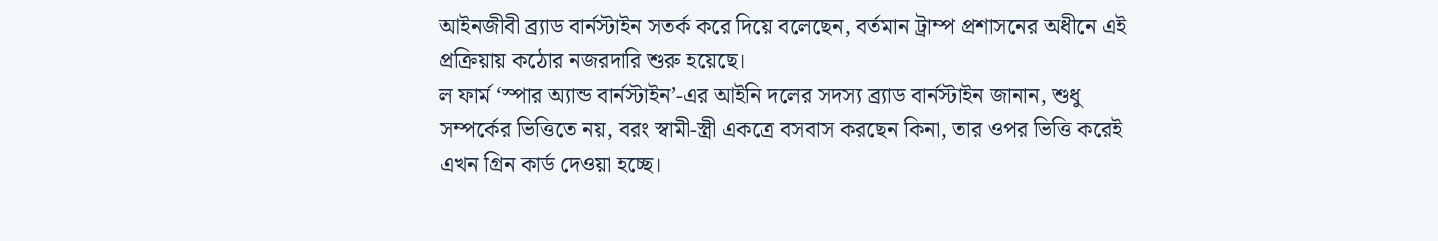আইনজীবী ব্র্যাড বার্নস্টাইন সতর্ক করে দিয়ে বলেছেন, বর্তমান ট্রাম্প প্রশাসনের অধীনে এই প্রক্রিয়ায় কঠোর নজরদারি শুরু হয়েছে।
ল ফার্ম ‘স্পার অ্যান্ড বার্নস্টাইন’-এর আইনি দলের সদস্য ব্র্যাড বার্নস্টাইন জানান, শুধু সম্পর্কের ভিত্তিতে নয়, বরং স্বামী-স্ত্রী একত্রে বসবাস করছেন কিনা, তার ওপর ভিত্তি করেই এখন গ্রিন কার্ড দেওয়া হচ্ছে।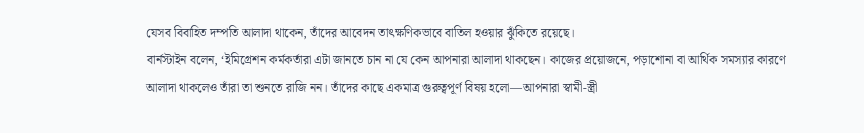যেসব বিবাহিত দম্পতি আলাদা থাকেন, তাঁদের আবেদন তাৎক্ষণিকভাবে বাতিল হওয়ার ঝুঁকিতে রয়েছে।
বার্নস্টাইন বলেন, ‘ইমিগ্রেশন কর্মকর্তারা এটা জানতে চান না যে কেন আপনারা আলাদা থাকছেন। কাজের প্রয়োজনে, পড়াশোনা বা আর্থিক সমস্যার কারণে আলাদা থাকলেও তাঁরা তা শুনতে রাজি নন। তাঁদের কাছে একমাত্র গুরুত্বপূর্ণ বিষয় হলো—আপনারা স্বামী-স্ত্রী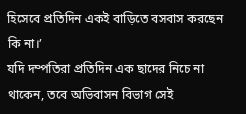হিসেবে প্রতিদিন একই বাড়িতে বসবাস করছেন কি না।’
যদি দম্পতিরা প্রতিদিন এক ছাদের নিচে না থাকেন, তবে অভিবাসন বিভাগ সেই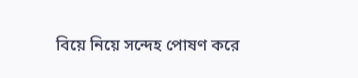বিয়ে নিয়ে সন্দেহ পোষণ করে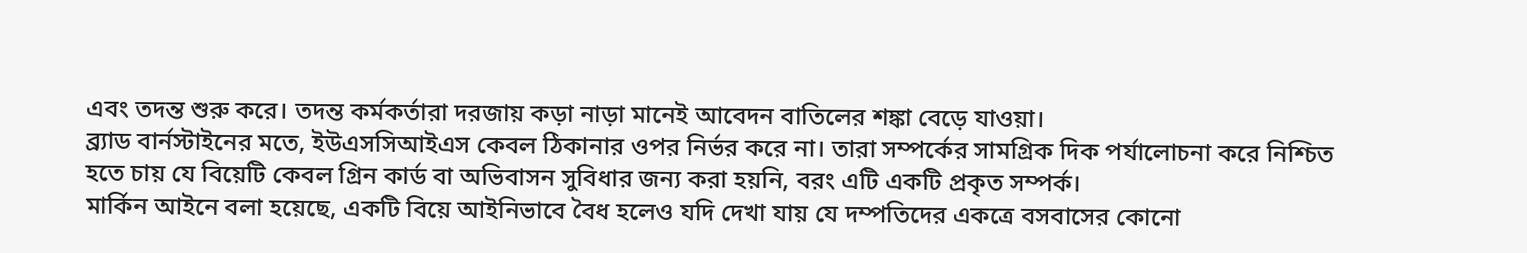এবং তদন্ত শুরু করে। তদন্ত কর্মকর্তারা দরজায় কড়া নাড়া মানেই আবেদন বাতিলের শঙ্কা বেড়ে যাওয়া।
ব্র্যাড বার্নস্টাইনের মতে, ইউএসসিআইএস কেবল ঠিকানার ওপর নির্ভর করে না। তারা সম্পর্কের সামগ্রিক দিক পর্যালোচনা করে নিশ্চিত হতে চায় যে বিয়েটি কেবল গ্রিন কার্ড বা অভিবাসন সুবিধার জন্য করা হয়নি, বরং এটি একটি প্রকৃত সম্পর্ক।
মার্কিন আইনে বলা হয়েছে, একটি বিয়ে আইনিভাবে বৈধ হলেও যদি দেখা যায় যে দম্পতিদের একত্রে বসবাসের কোনো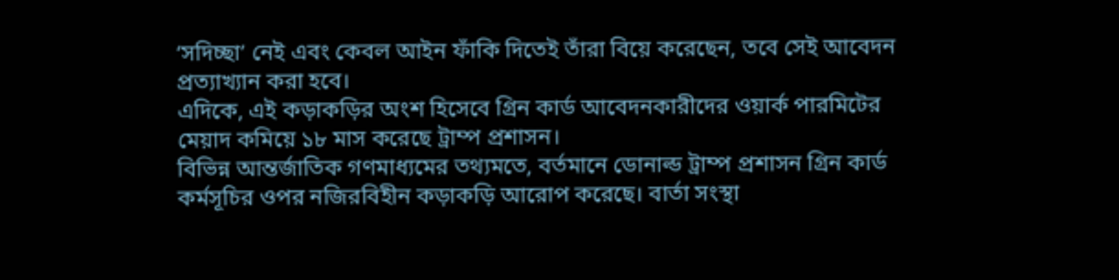‘সদিচ্ছা’ নেই এবং কেবল আইন ফাঁকি দিতেই তাঁরা বিয়ে করেছেন, তবে সেই আবেদন প্রত্যাখ্যান করা হবে।
এদিকে, এই কড়াকড়ির অংশ হিসেবে গ্রিন কার্ড আবেদনকারীদের ওয়ার্ক পারমিটের মেয়াদ কমিয়ে ১৮ মাস করেছে ট্রাম্প প্রশাসন।
বিভিন্ন আন্তর্জাতিক গণমাধ্যমের তথ্যমতে, বর্তমানে ডোনাল্ড ট্রাম্প প্রশাসন গ্রিন কার্ড কর্মসূচির ওপর নজিরবিহীন কড়াকড়ি আরোপ করেছে। বার্তা সংস্থা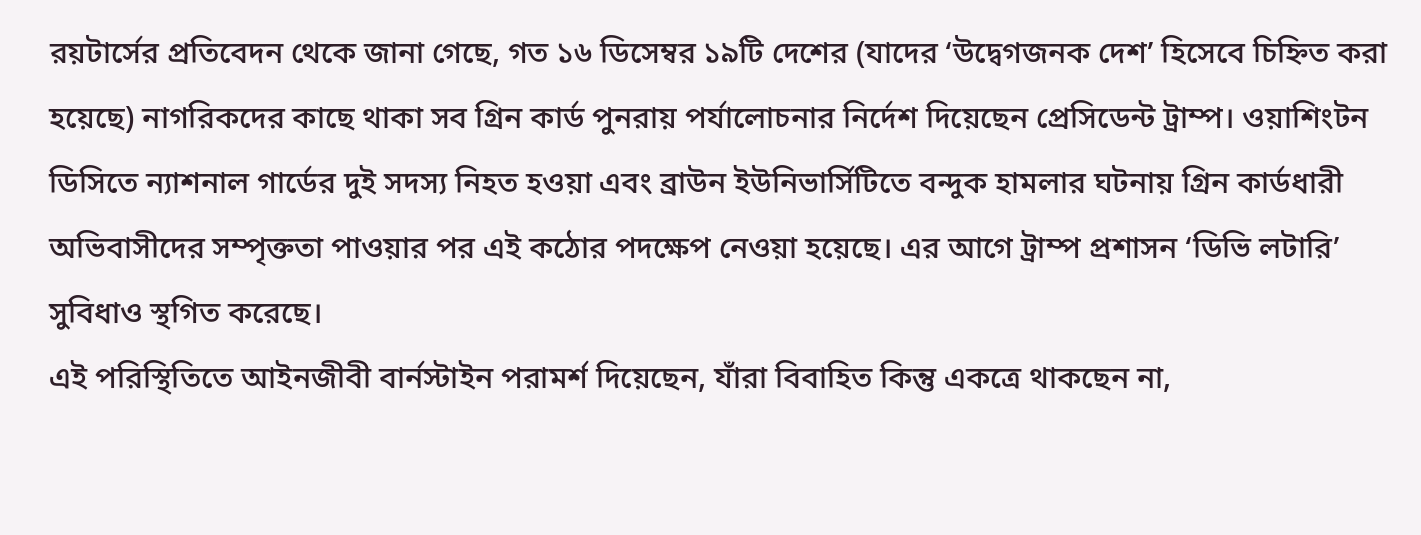রয়টার্সের প্রতিবেদন থেকে জানা গেছে, গত ১৬ ডিসেম্বর ১৯টি দেশের (যাদের ‘উদ্বেগজনক দেশ’ হিসেবে চিহ্নিত করা হয়েছে) নাগরিকদের কাছে থাকা সব গ্রিন কার্ড পুনরায় পর্যালোচনার নির্দেশ দিয়েছেন প্রেসিডেন্ট ট্রাম্প। ওয়াশিংটন ডিসিতে ন্যাশনাল গার্ডের দুই সদস্য নিহত হওয়া এবং ব্রাউন ইউনিভার্সিটিতে বন্দুক হামলার ঘটনায় গ্রিন কার্ডধারী অভিবাসীদের সম্পৃক্ততা পাওয়ার পর এই কঠোর পদক্ষেপ নেওয়া হয়েছে। এর আগে ট্রাম্প প্রশাসন ‘ডিভি লটারি’ সুবিধাও স্থগিত করেছে।
এই পরিস্থিতিতে আইনজীবী বার্নস্টাইন পরামর্শ দিয়েছেন, যাঁরা বিবাহিত কিন্তু একত্রে থাকছেন না,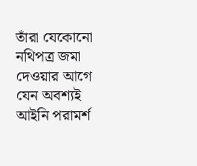তাঁরা যেকোনো নথিপত্র জমা দেওয়ার আগে যেন অবশ্যই আইনি পরামর্শ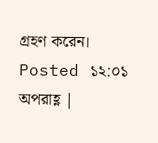গ্রহণ করেন।
Posted ১২:০১ অপরাহ্ণ |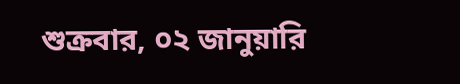শুক্রবার, ০২ জানুয়ারি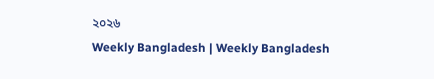২০২৬
Weekly Bangladesh | Weekly Bangladesh